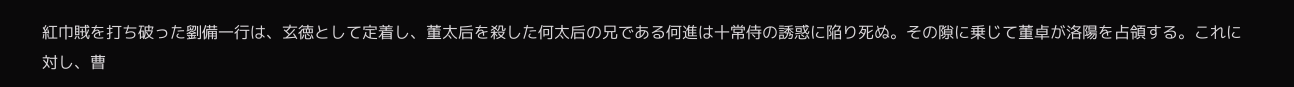紅巾賊を打ち破った劉備一行は、玄徳として定着し、董太后を殺した何太后の兄である何進は十常侍の誘惑に陥り死ぬ。その隙に乗じて董卓が洛陽を占領する。これに対し、曹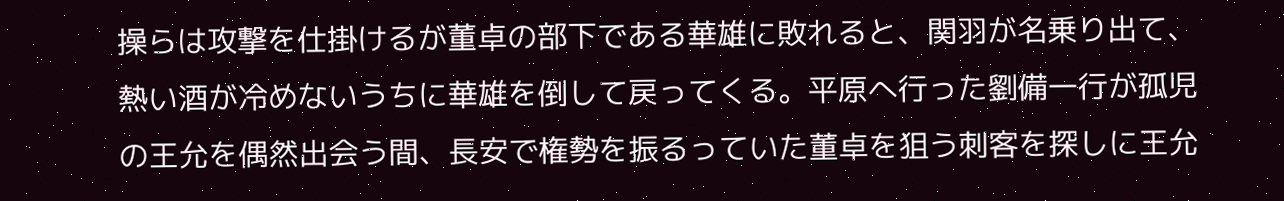操らは攻撃を仕掛けるが董卓の部下である華雄に敗れると、関羽が名乗り出て、熱い酒が冷めないうちに華雄を倒して戻ってくる。平原へ行った劉備一行が孤児の王允を偶然出会う間、長安で権勢を振るっていた董卓を狙う刺客を探しに王允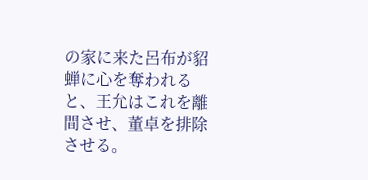の家に来た呂布が貂蝉に心を奪われると、王允はこれを離間させ、董卓を排除させる。